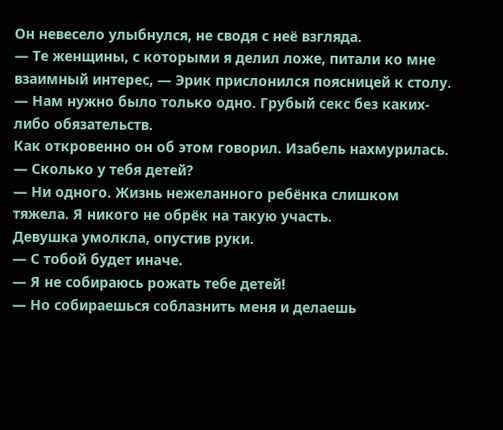Он невесело улыбнулся, не сводя с неё взгляда.
— Те женщины, с которыми я делил ложе, питали ко мне взаимный интерес, — Эрик прислонился поясницей к столу. — Нам нужно было только одно. Грубый секс без каких-либо обязательств.
Как откровенно он об этом говорил. Изабель нахмурилась.
— Сколько у тебя детей?
— Ни одного. Жизнь нежеланного ребёнка слишком тяжела. Я никого не обрёк на такую участь.
Девушка умолкла, опустив руки.
— С тобой будет иначе.
— Я не собираюсь рожать тебе детей!
— Но собираешься соблазнить меня и делаешь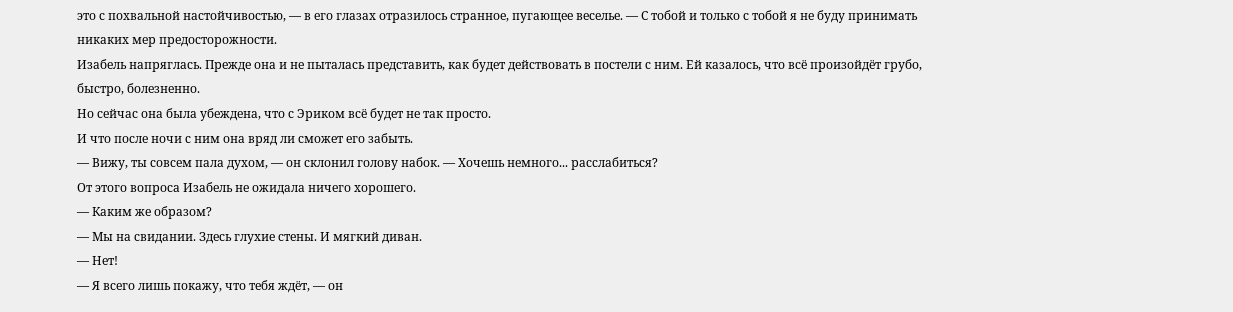это с похвальной настойчивостью, — в его глазах отразилось странное, пугающее веселье. — С тобой и только с тобой я не буду принимать никаких мер предосторожности.
Изабель напряглась. Прежде она и не пыталась представить, как будет действовать в постели с ним. Ей казалось, что всё произойдёт грубо, быстро, болезненно.
Но сейчас она была убеждена, что с Эриком всё будет не так просто.
И что после ночи с ним она вряд ли сможет его забыть.
— Вижу, ты совсем пала духом, — он склонил голову набок. — Хочешь немного... расслабиться?
От этого вопроса Изабель не ожидала ничего хорошего.
— Каким же образом?
— Мы на свидании. Здесь глухие стены. И мягкий диван.
— Нет!
— Я всего лишь покажу, что тебя ждёт, — он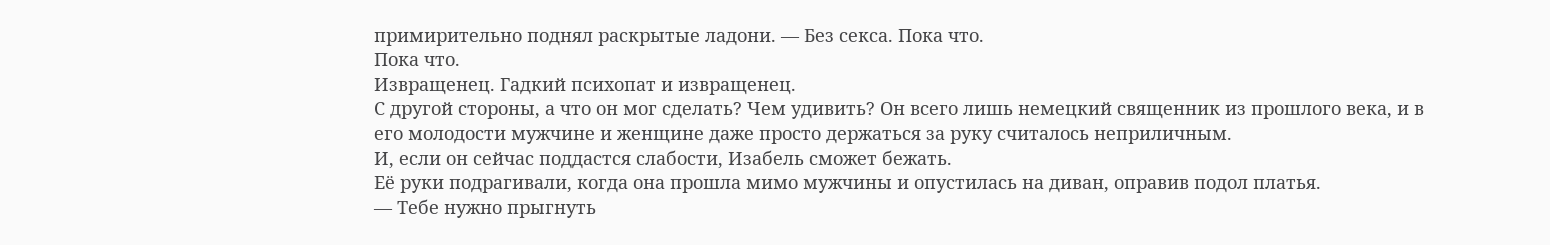примирительно поднял раскрытые ладони. — Без секса. Пока что.
Пока что.
Извращенец. Гадкий психопат и извращенец.
С другой стороны, а что он мог сделать? Чем удивить? Он всего лишь немецкий священник из прошлого века, и в его молодости мужчине и женщине даже просто держаться за руку считалось неприличным.
И, если он сейчас поддастся слабости, Изабель сможет бежать.
Её руки подрагивали, когда она прошла мимо мужчины и опустилась на диван, оправив подол платья.
— Тебе нужно прыгнуть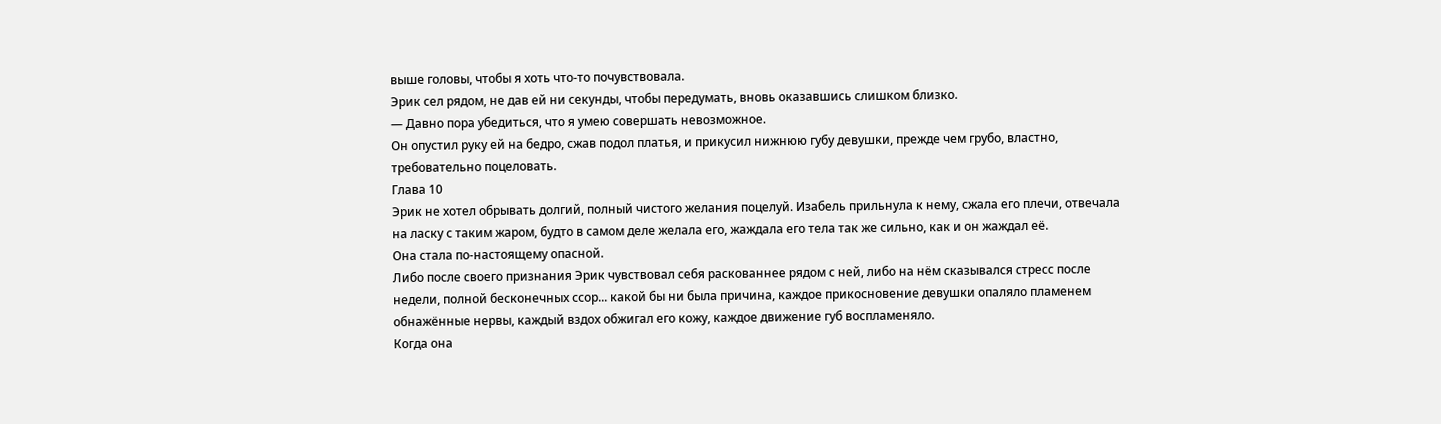выше головы, чтобы я хоть что-то почувствовала.
Эрик сел рядом, не дав ей ни секунды, чтобы передумать, вновь оказавшись слишком близко.
— Давно пора убедиться, что я умею совершать невозможное.
Он опустил руку ей на бедро, сжав подол платья, и прикусил нижнюю губу девушки, прежде чем грубо, властно, требовательно поцеловать.
Глава 10
Эрик не хотел обрывать долгий, полный чистого желания поцелуй. Изабель прильнула к нему, сжала его плечи, отвечала на ласку с таким жаром, будто в самом деле желала его, жаждала его тела так же сильно, как и он жаждал её.
Она стала по-настоящему опасной.
Либо после своего признания Эрик чувствовал себя раскованнее рядом с ней, либо на нём сказывался стресс после недели, полной бесконечных ссор... какой бы ни была причина, каждое прикосновение девушки опаляло пламенем обнажённые нервы, каждый вздох обжигал его кожу, каждое движение губ воспламеняло.
Когда она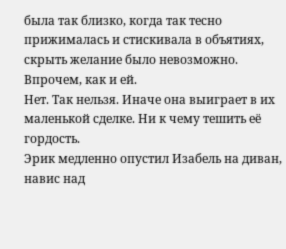была так близко, когда так тесно прижималась и стискивала в объятиях, скрыть желание было невозможно.
Впрочем, как и ей.
Нет. Так нельзя. Иначе она выиграет в их маленькой сделке. Ни к чему тешить её гордость.
Эрик медленно опустил Изабель на диван, навис над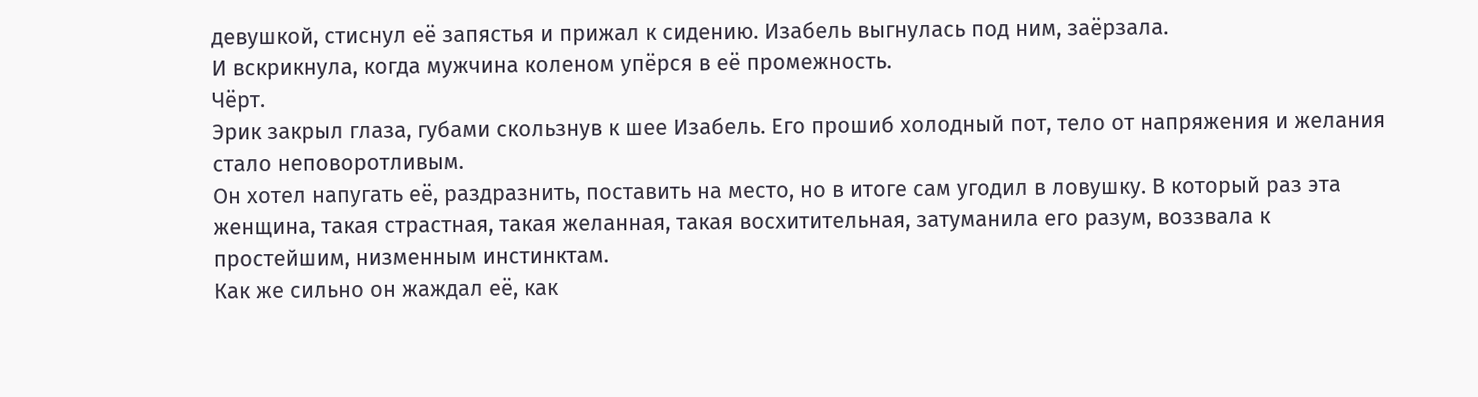девушкой, стиснул её запястья и прижал к сидению. Изабель выгнулась под ним, заёрзала.
И вскрикнула, когда мужчина коленом упёрся в её промежность.
Чёрт.
Эрик закрыл глаза, губами скользнув к шее Изабель. Его прошиб холодный пот, тело от напряжения и желания стало неповоротливым.
Он хотел напугать её, раздразнить, поставить на место, но в итоге сам угодил в ловушку. В который раз эта женщина, такая страстная, такая желанная, такая восхитительная, затуманила его разум, воззвала к простейшим, низменным инстинктам.
Как же сильно он жаждал её, как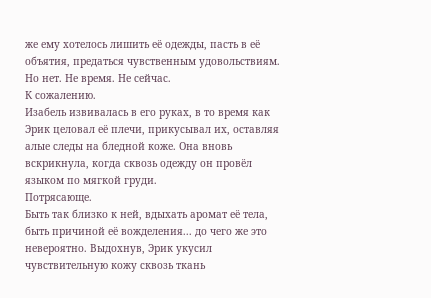же ему хотелось лишить её одежды, пасть в её объятия, предаться чувственным удовольствиям.
Но нет. Не время. Не сейчас.
К сожалению.
Изабель извивалась в его руках, в то время как Эрик целовал её плечи, прикусывал их, оставляя алые следы на бледной коже. Она вновь вскрикнула, когда сквозь одежду он провёл языком по мягкой груди.
Потрясающе.
Быть так близко к ней, вдыхать аромат её тела, быть причиной её вожделения... до чего же это невероятно. Выдохнув, Эрик укусил чувствительную кожу сквозь ткань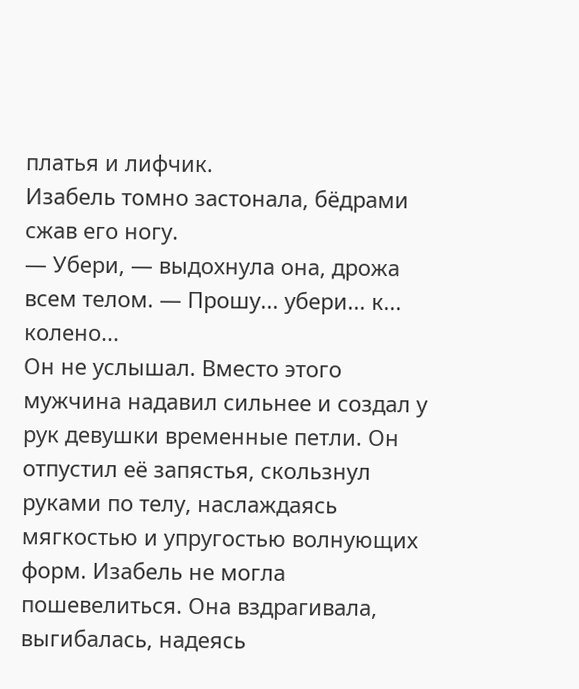платья и лифчик.
Изабель томно застонала, бёдрами сжав его ногу.
— Убери, — выдохнула она, дрожа всем телом. — Прошу... убери... к... колено...
Он не услышал. Вместо этого мужчина надавил сильнее и создал у рук девушки временные петли. Он отпустил её запястья, скользнул руками по телу, наслаждаясь мягкостью и упругостью волнующих форм. Изабель не могла пошевелиться. Она вздрагивала, выгибалась, надеясь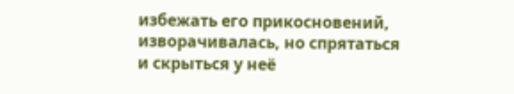избежать его прикосновений, изворачивалась, но спрятаться и скрыться у неё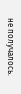не получалось.